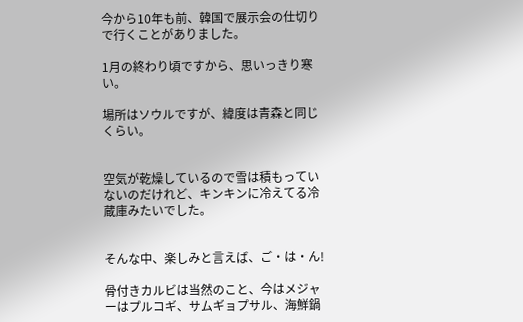今から10年も前、韓国で展示会の仕切りで行くことがありました。

1月の終わり頃ですから、思いっきり寒い。

場所はソウルですが、緯度は青森と同じくらい。


空気が乾燥しているので雪は積もっていないのだけれど、キンキンに冷えてる冷蔵庫みたいでした。


そんな中、楽しみと言えば、ご・は・ん!

骨付きカルビは当然のこと、今はメジャーはプルコギ、サムギョプサル、海鮮鍋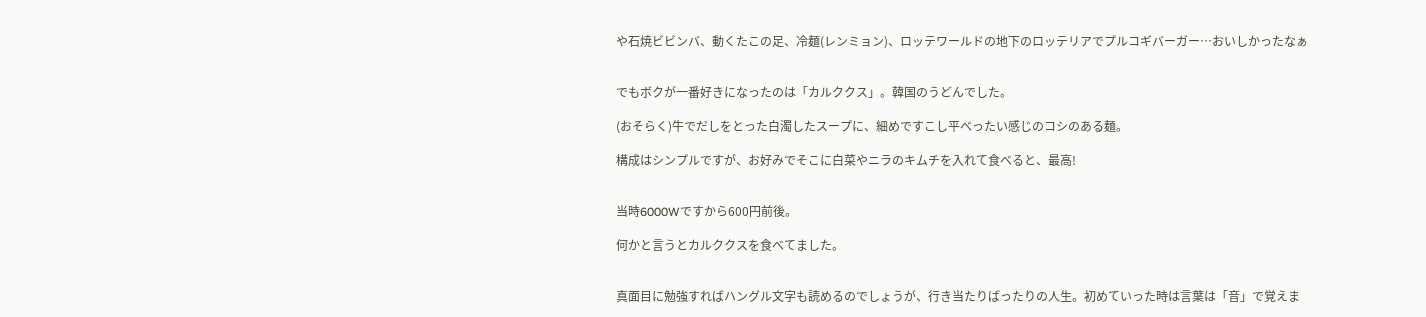や石焼ビビンバ、動くたこの足、冷麺(レンミョン)、ロッテワールドの地下のロッテリアでプルコギバーガー…おいしかったなぁ


でもボクが一番好きになったのは「カルククス」。韓国のうどんでした。

(おそらく)牛でだしをとった白濁したスープに、細めですこし平べったい感じのコシのある麺。

構成はシンプルですが、お好みでそこに白菜やニラのキムチを入れて食べると、最高!


当時6000Wですから600円前後。

何かと言うとカルククスを食べてました。


真面目に勉強すればハングル文字も読めるのでしょうが、行き当たりばったりの人生。初めていった時は言葉は「音」で覚えま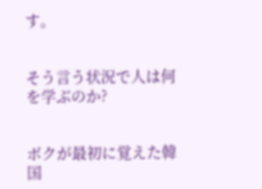す。


そう言う状況で人は何を学ぶのか?


ボクが最初に覚えた韓国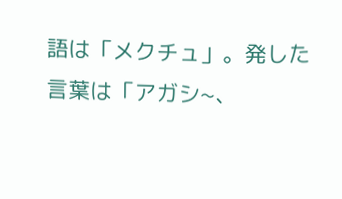語は「メクチュ」。発した言葉は「アガシ~、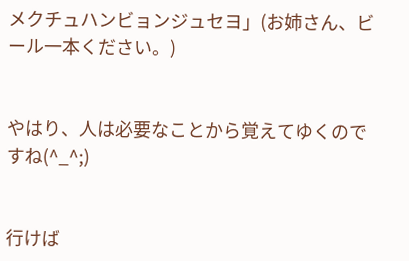メクチュハンビョンジュセヨ」(お姉さん、ビール一本ください。)


やはり、人は必要なことから覚えてゆくのですね(^_^;)


行けば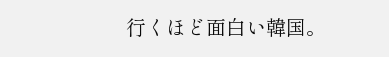行くほど面白い韓国。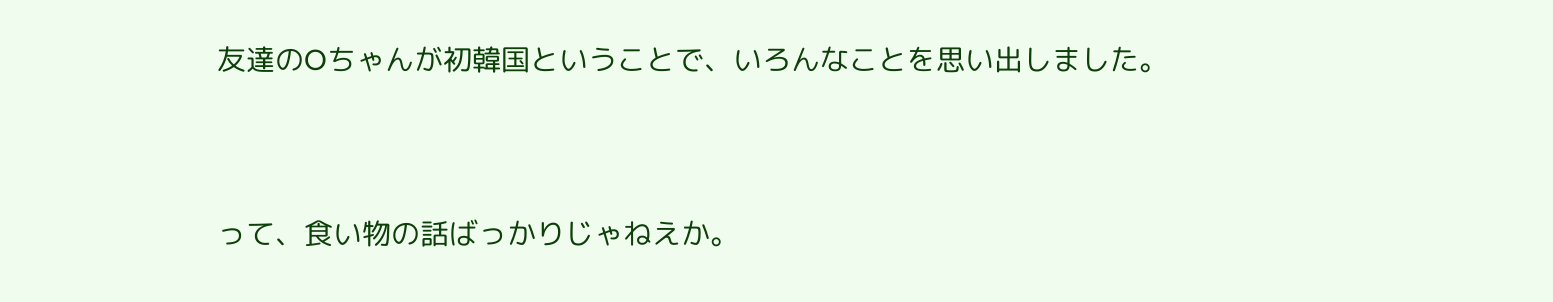友達のOちゃんが初韓国ということで、いろんなことを思い出しました。


って、食い物の話ばっかりじゃねえか。